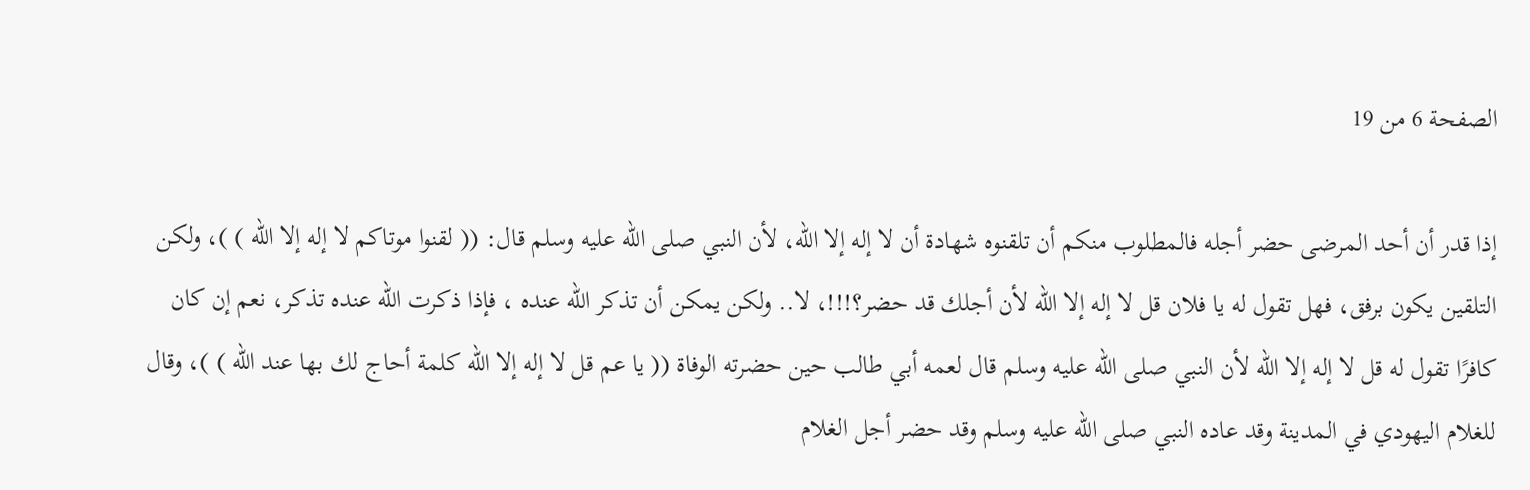الصفحة 6 من 19

إذا قدر أن أحد المرضى حضر أجله فالمطلوب منكم أن تلقنوه شهادة أن لا إله إلا الله، لأن النبي صلى الله عليه وسلم قال: (( لقنوا موتاكم لا إله إلا الله ) )، ولكن التلقين يكون برفق، فهل تقول له يا فلان قل لا إله إلا الله لأن أجلك قد حضر؟!!!، لا.. ولكن يمكن أن تذكر الله عنده ، فإذا ذكرت الله عنده تذكر، نعم إن كان كافرًا تقول له قل لا إله إلا الله لأن النبي صلى الله عليه وسلم قال لعمه أبي طالب حين حضرته الوفاة (( يا عم قل لا إله إلا الله كلمة أحاج لك بها عند الله ) )، وقال للغلام اليهودي في المدينة وقد عاده النبي صلى الله عليه وسلم وقد حضر أجل الغلام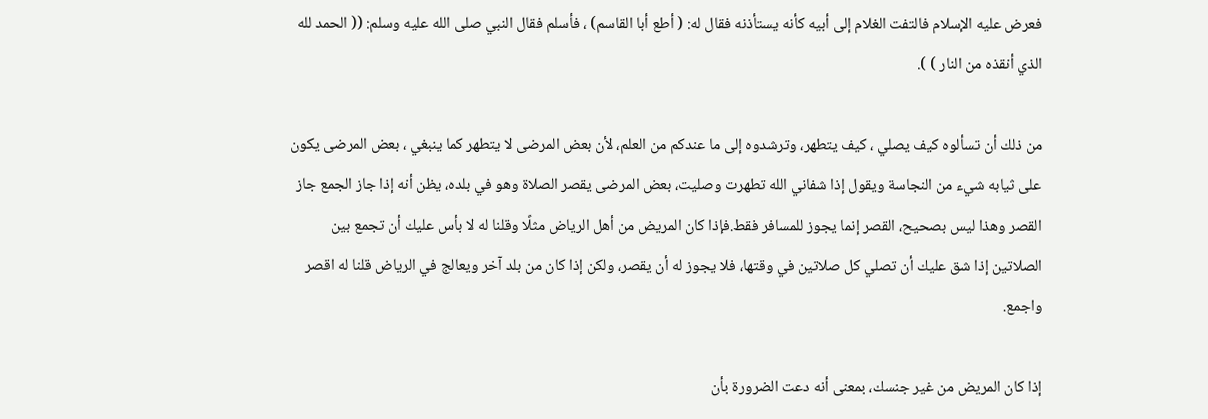فعرض عليه الإسلام فالتفت الغلام إلى أبيه كأنه يستأذنه فقال له: ( أطع أبا القاسم) ، فأسلم فقال النبي صلى الله عليه وسلم: (( الحمد لله الذي أنقذه من النار ) ).

من ذلك أن تسألوه كيف يصلي ، كيف يتطهر، وترشدوه إلى ما عندكم من العلم، لأن بعض المرضى لا يتطهر كما ينبغي ، بعض المرضى يكون على ثيابه شيء من النجاسة ويقول إذا شفاني الله تطهرت وصليت، بعض المرضى يقصر الصلاة وهو في بلده، يظن أنه إذا جاز الجمع جاز القصر وهذا ليس بصحيح، القصر إنما يجوز للمسافر فقط.فإذا كان المريض من أهل الرياض مثلًا وقلنا له لا بأس عليك أن تجمع بين الصلاتين إذا شق عليك أن تصلي كل صلاتين في وقتها، فلا يجوز له أن يقصر، ولكن إذا كان من بلد آخر ويعالج في الرياض قلنا له اقصر واجمع.

إذا كان المريض من غير جنسك، بمعنى أنه دعت الضرورة بأن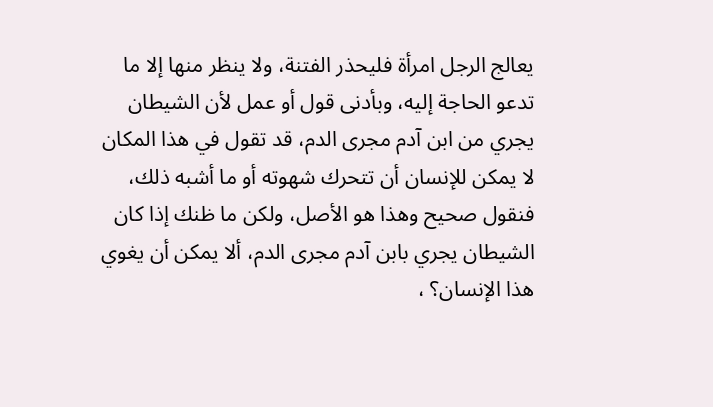يعالج الرجل امرأة فليحذر الفتنة، ولا ينظر منها إلا ما تدعو الحاجة إليه، وبأدنى قول أو عمل لأن الشيطان يجري من ابن آدم مجرى الدم، قد تقول في هذا المكان لا يمكن للإنسان أن تتحرك شهوته أو ما أشبه ذلك، فنقول صحيح وهذا هو الأصل، ولكن ما ظنك إذا كان الشيطان يجري بابن آدم مجرى الدم، ألا يمكن أن يغوي هذا الإنسان؟ ،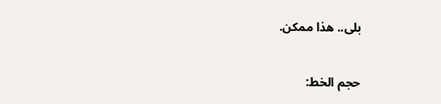بلى.. هذا ممكن.

حجم الخط: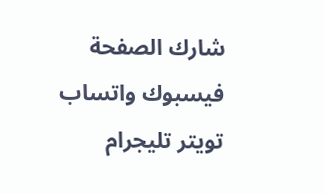شارك الصفحة
فيسبوك واتساب تويتر تليجرام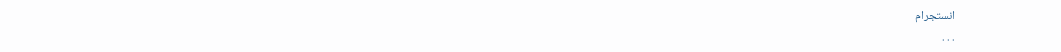انستجرام
. . .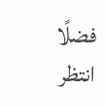فضلًا انتظر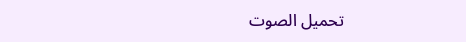تحميل الصوت